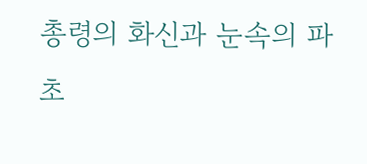총령의 화신과 눈속의 파초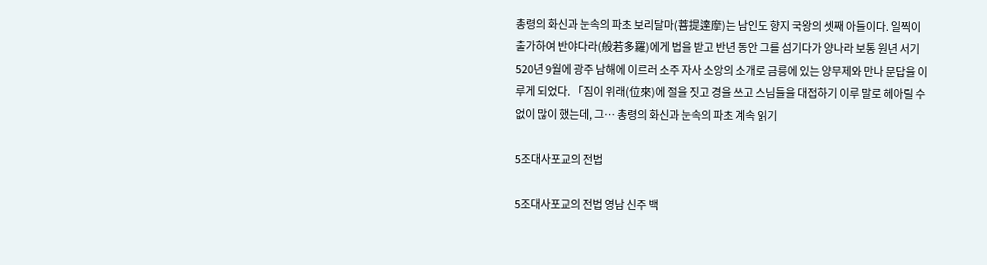총령의 화신과 눈속의 파초 보리달마(菩提達摩)는 남인도 향지 국왕의 셋째 아들이다. 일찍이 출가하여 반야다라(般若多羅)에게 법을 받고 반년 동안 그를 섬기다가 양나라 보통 원년 서기 520년 9월에 광주 남해에 이르러 소주 자사 소앙의 소개로 금릉에 있는 양무제와 만나 문답을 이루게 되었다. 「짐이 위래(位來)에 절을 짓고 경을 쓰고 스님들을 대접하기 이루 말로 헤아릴 수 없이 많이 했는데, 그… 총령의 화신과 눈속의 파초 계속 읽기

5조대사포교의 전법

5조대사포교의 전법 영남 신주 백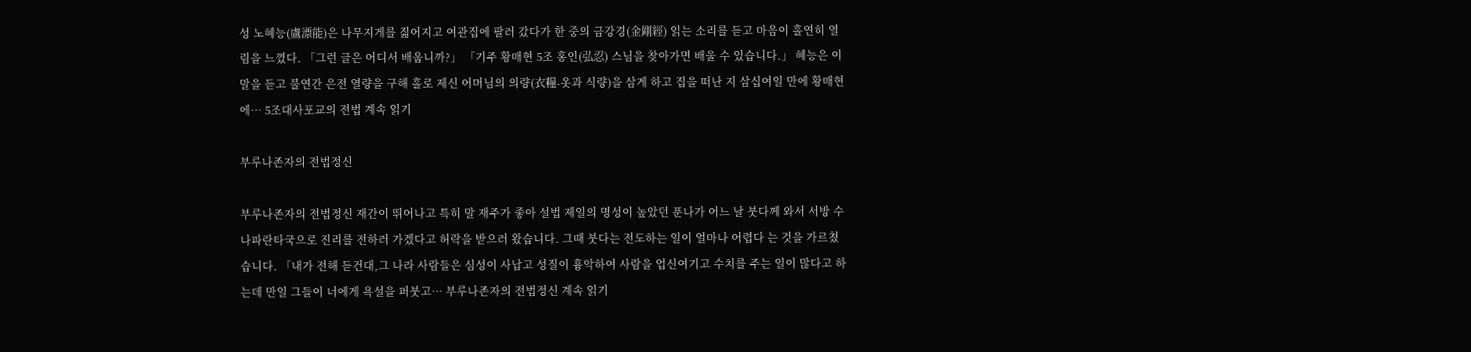성 노혜능(盧漂能)은 나무지게를 짊어지고 여관집에 팔러 갔다가 한 중의 금강경(金剛經) 읽는 소리를 듣고 마음이 홀연히 열림을 느꼈다. 「그런 글은 어디서 배웁니까?」 「기주 황매현 5조 홍인(弘忍) 스님을 찾아가면 배울 수 있습니다.」 혜능은 이 말을 듣고 불연간 은전 열량을 구해 홀로 제신 어머님의 의량(衣糧-옷과 식량)을 삼게 하고 집을 떠난 지 삼십여일 만에 황매현에… 5조대사포교의 전법 계속 읽기

부루나존자의 전법정신

부루나존자의 전법정신 재간이 뛰어나고 특히 말 재주가 좋아 설법 제일의 명성이 높았던 푼나가 어느 날 붓다께 와서 서방 수나파란타국으로 진리를 전하러 가겠다고 허락을 받으러 왔습니다. 그때 붓다는 전도하는 일이 얼마나 어렵다 는 것을 가르쳤습니다. 「내가 전해 듣건대,그 나라 사람들은 심성이 사납고 성질이 흉악하여 사람을 업신여기고 수치를 주는 일이 많다고 하는데 만일 그들이 너에게 욕설을 퍼붓고… 부루나존자의 전법정신 계속 읽기